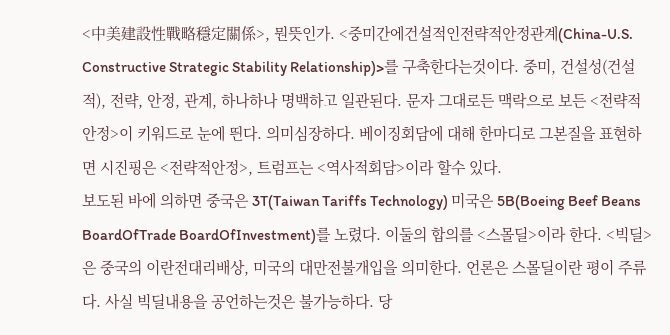<中美建設性戰略穩定關係>, 뭔뜻인가. <중미간에건설적인전략적안정관계(China-U.S. Constructive Strategic Stability Relationship)>를 구축한다는것이다. 중미, 건설성(건설적), 전략, 안정, 관계, 하나하나 명백하고 일관된다. 문자 그대로든 맥락으로 보든 <전략적안정>이 키워드로 눈에 띈다. 의미심장하다. 베이징회담에 대해 한마디로 그본질을 표현하면 시진핑은 <전략적안정>, 트럼프는 <역사적회담>이라 할수 있다.
보도된 바에 의하면 중국은 3T(Taiwan Tariffs Technology) 미국은 5B(Boeing Beef Beans BoardOfTrade BoardOfInvestment)를 노렸다. 이둘의 합의를 <스몰딜>이라 한다. <빅딜>은 중국의 이란전대리배상, 미국의 대만전불개입을 의미한다. 언론은 스몰딜이란 평이 주류다. 사실 빅딜내용을 공언하는것은 불가능하다. 당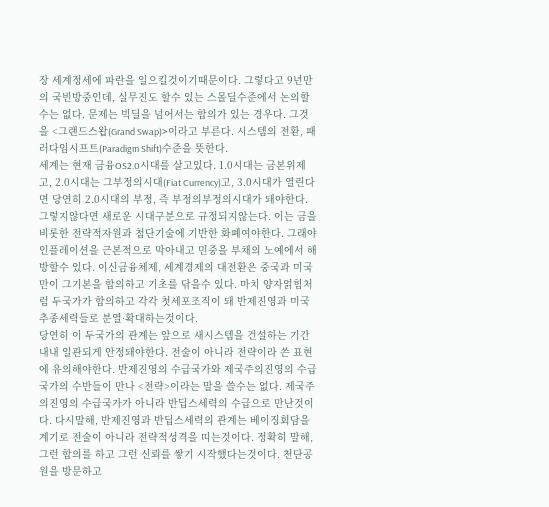장 세계정세에 파란을 일으킬것이기때문이다. 그렇다고 9년만의 국빈방중인데, 실무진도 할수 있는 스몰딜수준에서 논의할수는 없다. 문제는 빅딜을 넘어서는 합의가 있는 경우다. 그것을 <그랜드스왑(Grand Swap)>이라고 부른다. 시스템의 전환, 패러다임시프트(Paradigm Shift)수준을 뜻한다.
세계는 현재 금융OS2.0시대를 살고있다. 1.0시대는 금본위제고, 2.0시대는 그부정의시대(Fiat Currency)고, 3.0시대가 열린다면 당연히 2.0시대의 부정, 즉 부정의부정의시대가 돼야한다. 그렇지않다면 새로운 시대구분으로 규정되지않는다. 이는 금을 비롯한 전략적자원과 첨단기술에 기반한 화폐여야한다. 그래야 인플레이션을 근본적으로 막아내고 민중을 부채의 노예에서 해방할수 있다. 이신금융체제, 세계경제의 대전환은 중국과 미국만이 그기본을 합의하고 기초를 닦을수 있다. 마치 양자얽힘처럼 두국가가 합의하고 각각 첫세포조직이 돼 반제진영과 미국추종세력들로 분열·확대하는것이다.
당연히 이 두국가의 관계는 앞으로 새시스템을 건설하는 기간 내내 일관되게 안정돼야한다. 전술이 아니라 전략이라 쓴 표현에 유의해야한다. 반제진영의 수급국가와 제국주의진영의 수급국가의 수반들이 만나 <전략>이라는 말을 쓸수는 없다. 제국주의진영의 수급국가가 아니라 반딥스세력의 수급으로 만난것이다. 다시말해, 반제진영과 반딥스세력의 관계는 베이징회담을 계기로 전술이 아니라 전략적성격을 띠는것이다. 정확히 말해, 그런 합의를 하고 그런 신뢰를 쌓기 시작했다는것이다. 천단공원을 방문하고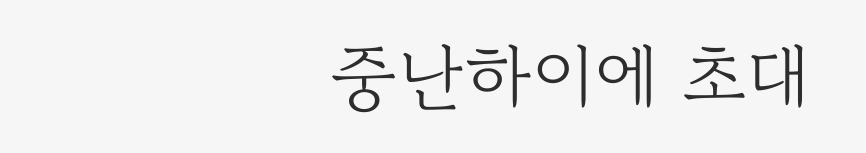중난하이에 초대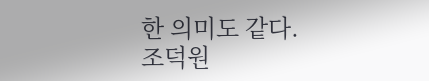한 의미도 같다.
조덕원